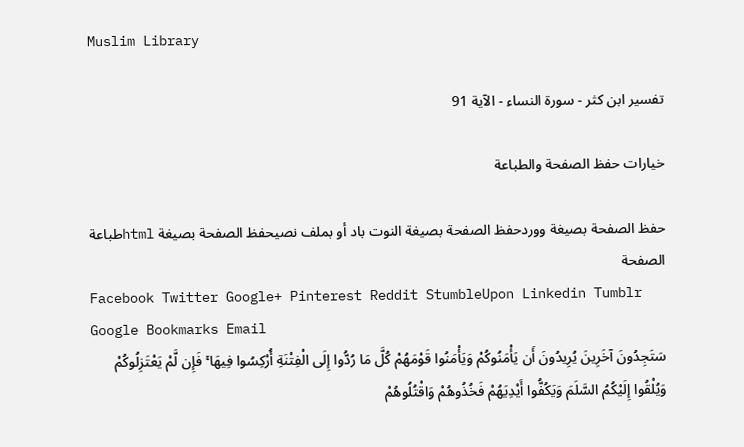Muslim Library

تفسير ابن كثر - سورة النساء - الآية 91

خيارات حفظ الصفحة والطباعة

حفظ الصفحة بصيغة ووردحفظ الصفحة بصيغة النوت باد أو بملف نصيحفظ الصفحة بصيغة htmlطباعة الصفحة
Facebook Twitter Google+ Pinterest Reddit StumbleUpon Linkedin Tumblr Google Bookmarks Email
سَتَجِدُونَ آخَرِينَ يُرِيدُونَ أَن يَأْمَنُوكُمْ وَيَأْمَنُوا قَوْمَهُمْ كُلَّ مَا رُدُّوا إِلَى الْفِتْنَةِ أُرْكِسُوا فِيهَا ۚ فَإِن لَّمْ يَعْتَزِلُوكُمْ وَيُلْقُوا إِلَيْكُمُ السَّلَمَ وَيَكُفُّوا أَيْدِيَهُمْ فَخُذُوهُمْ وَاقْتُلُوهُمْ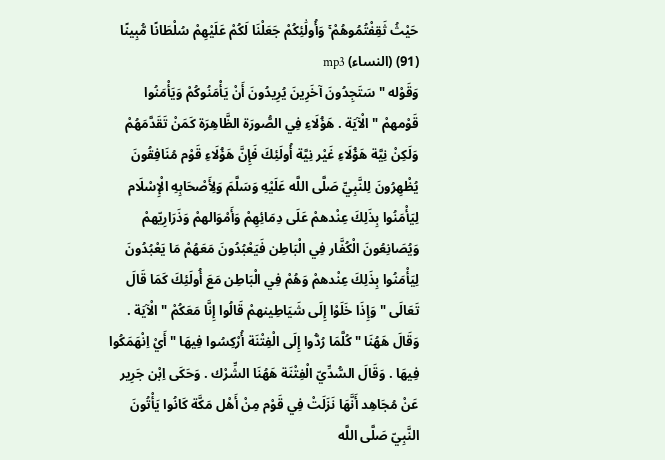حَيْثُ ثَقِفْتُمُوهُمْ ۚ وَأُولَٰئِكُمْ جَعَلْنَا لَكُمْ عَلَيْهِمْ سُلْطَانًا مُّبِينًا (91) (النساء) mp3
وَقَوْله " سَتَجِدُونَ آخَرِينَ يُرِيدُونَ أَنْ يَأْمَنُوكُمْ وَيَأْمَنُوا قَوْمهمْ " الْآيَة . هَؤُلَاءِ فِي الصُّورَة الظَّاهِرَة كَمَنْ تَقَدَّمَهُمْ وَلَكِنْ نِيَّة هَؤُلَاءِ غَيْر نِيَّة أُولَئِكَ فَإِنَّ هَؤُلَاءِ قَوْم مُنَافِقُونَ يُظْهِرُونَ لِلنَّبِيِّ صَلَّى اللَّه عَلَيْهِ وَسَلَّمَ وَلِأَصْحَابِهِ الْإِسْلَام لِيَأْمَنُوا بِذَلِكَ عِنْدهمْ عَلَى دِمَائِهِمْ وَأَمْوَالهمْ وَذَرَارِيّهمْ وَيُصَانِعُونَ الْكُفَّار فِي الْبَاطِن فَيَعْبُدُونَ مَعَهُمْ مَا يَعْبُدُونَ لِيَأْمَنُوا بِذَلِكَ عِنْدهمْ وَهُمْ فِي الْبَاطِن مَعَ أُولَئِكَ كَمَا قَالَ تَعَالَى " وَإِذَا خَلَوْا إِلَى شَيَاطِينهمْ قَالُوا إِنَّا مَعَكُمْ " الْآيَة . وَقَالَ هَهُنَا " كُلَّمَا رُدُّوا إِلَى الْفِتْنَة أُرْكِسُوا فِيهَا " أَيْ اِنْهَمَكُوا فِيهَا . وَقَالَ السُّدِّيّ الْفِتْنَة هَهُنَا الشِّرْك . وَحَكَى اِبْن جَرِير عَنْ مُجَاهِد أَنَّهَا نَزَلَتْ فِي قَوْم مِنْ أَهْل مَكَّة كَانُوا يَأْتُونَ النَّبِيّ صَلَّى اللَّه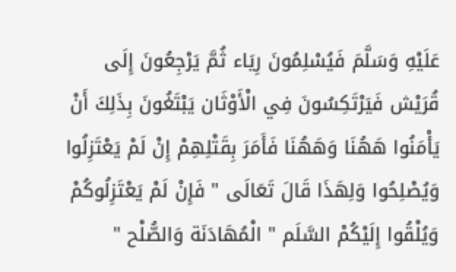عَلَيْهِ وَسَلَّمَ فَيُسْلِمُونَ رِيَاء ثُمَّ يَرْجِعُونَ إِلَى قُرَيْش فَيَرْتَكِسُونَ فِي الْأَوْثَان يَبْتَغُونَ بِذَلِكَ أَنْ يَأْمَنُوا هَهُنَا وَهَهُنَا فَأَمَرَ بِقَتْلِهِمْ إِنْ لَمْ يَعْتَزِلُوا وَيُصْلِحُوا وَلِهَذَا قَالَ تَعَالَى " فَإِنْ لَمْ يَعْتَزِلُوكُمْ وَيُلْقُوا إِلَيْكُمْ السَّلَم " الْمُهَادَنَة وَالصُّلْح "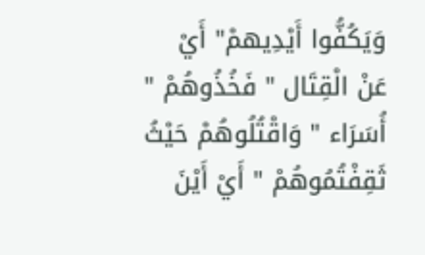وَيَكُفُّوا أَيْدِيهمْ" أَيْ عَنْ الْقِتَال " فَخُذُوهُمْ " أُسَرَاء " وَاقْتُلُوهُمْ حَيْثُ ثَقِفْتُمُوهُمْ " أَيْ أَيْنَ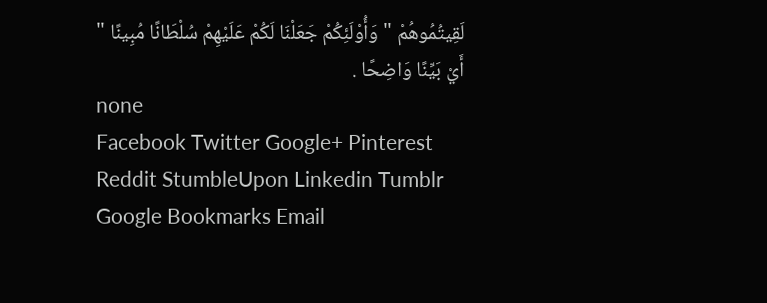لَقِيتُمُوهُمْ " وَأُوْلَئِكُمْ جَعَلْنَا لَكُمْ عَلَيْهِمْ سُلْطَانًا مُبِينًا " أَيْ بَيِّنًا وَاضِحًا .
none
Facebook Twitter Google+ Pinterest Reddit StumbleUpon Linkedin Tumblr Google Bookmarks Email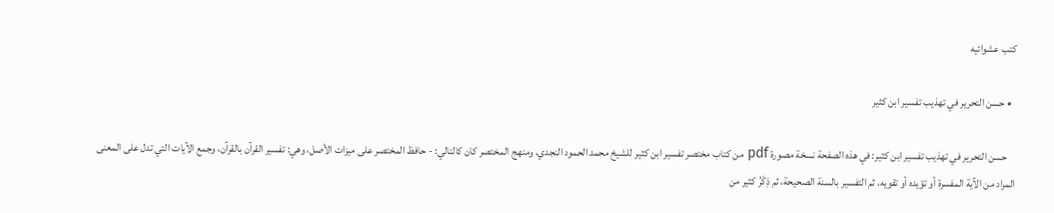كتب عشوائيه

  • حسن التحرير في تهذيب تفسير ابن كثير

    حسن التحرير في تهذيب تفسير ابن كثير: في هذه الصفحة نسخة مصورة pdf من كتاب مختصر تفسير ابن كثير للشيخ محمد الحمود النجدي، ومنهج المختصر كان كالتالي: - حافظ المختصر على ميزات الأصل، وهي: تفسير القرآن بالقرآن، وجمع الآيات التي تدل على المعنى المراد من الآية المفسرة أو تؤيده أو تقويه، ثم التفسير بالسنة الصحيحة، ثم ذِكْرُ كثير من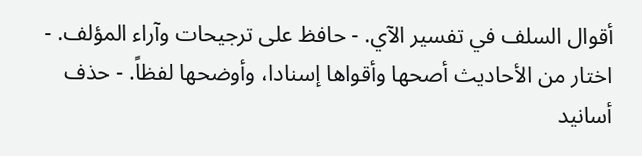أقوال السلف في تفسير الآي. - حافظ على ترجيحات وآراء المؤلف. - اختار من الأحاديث أصحها وأقواها إسنادا، وأوضحها لفظاً. - حذف أسانيد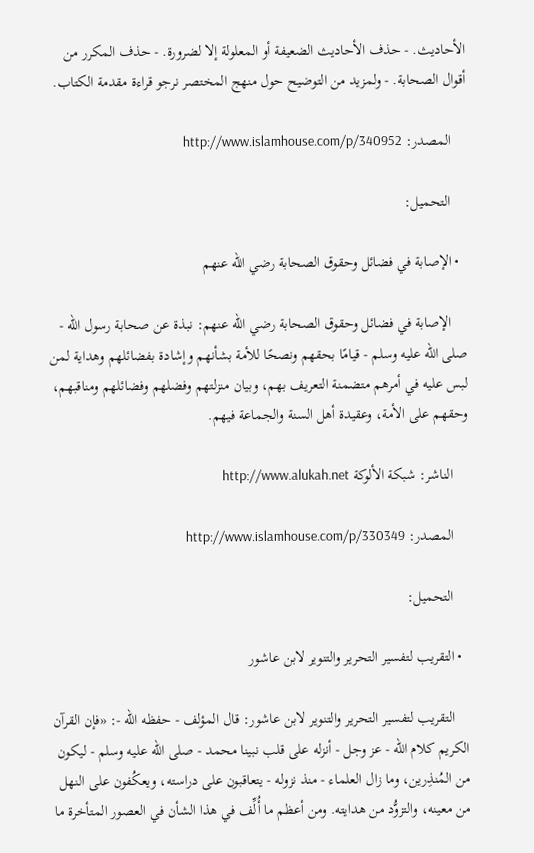الأحاديث. - حذف الأحاديث الضعيفة أو المعلولة إلا لضرورة. - حذف المكرر من أقوال الصحابة. - ولمزيد من التوضيح حول منهج المختصر نرجو قراءة مقدمة الكتاب.

    المصدر: http://www.islamhouse.com/p/340952

    التحميل:

  • الإصابة في فضائل وحقوق الصحابة رضي الله عنهم

    الإصابة في فضائل وحقوق الصحابة رضي الله عنهم: نبذة عن صحابة رسول الله - صلى الله عليه وسلم - قيامًا بحقهم ونصحًا للأمة بشأنهم وإشادة بفضائلهم وهداية لمن لبس عليه في أمرهم متضمنة التعريف بهم، وبيان منزلتهم وفضلهم وفضائلهم ومناقبهم، وحقهم على الأمة، وعقيدة أهل السنة والجماعة فيهم.

    الناشر: شبكة الألوكة http://www.alukah.net

    المصدر: http://www.islamhouse.com/p/330349

    التحميل:

  • التقريب لتفسير التحرير والتنوير لابن عاشور

    التقريب لتفسير التحرير والتنوير لابن عاشور: قال المؤلف - حفظه الله -: «فإن القرآن الكريم كلام الله - عز وجل - أنزله على قلب نبينا محمد - صلى الله عليه وسلم - ليكون من المُنذِرين، وما زال العلماء - منذ نزوله - يتعاقبون على دراسته، ويعكُفون على النهل من معينه، والتزوُّد من هدايته. ومن أعظم ما أُلِّف في هذا الشأن في العصور المتأخرة ما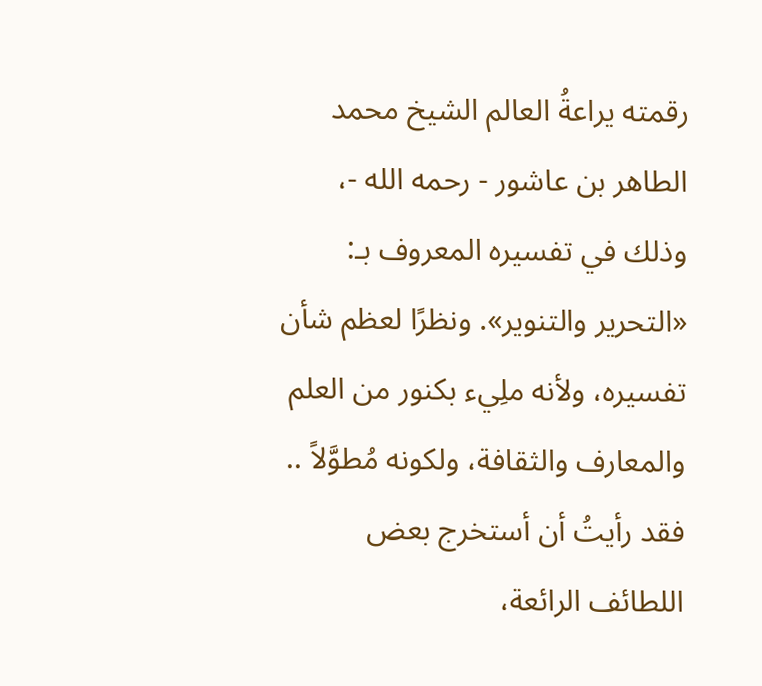رقمته يراعةُ العالم الشيخ محمد الطاهر بن عاشور - رحمه الله -، وذلك في تفسيره المعروف بـ: «التحرير والتنوير». ونظرًا لعظم شأن تفسيره، ولأنه ملِيء بكنور من العلم والمعارف والثقافة، ولكونه مُطوَّلاً .. فقد رأيتُ أن أستخرج بعض اللطائف الرائعة،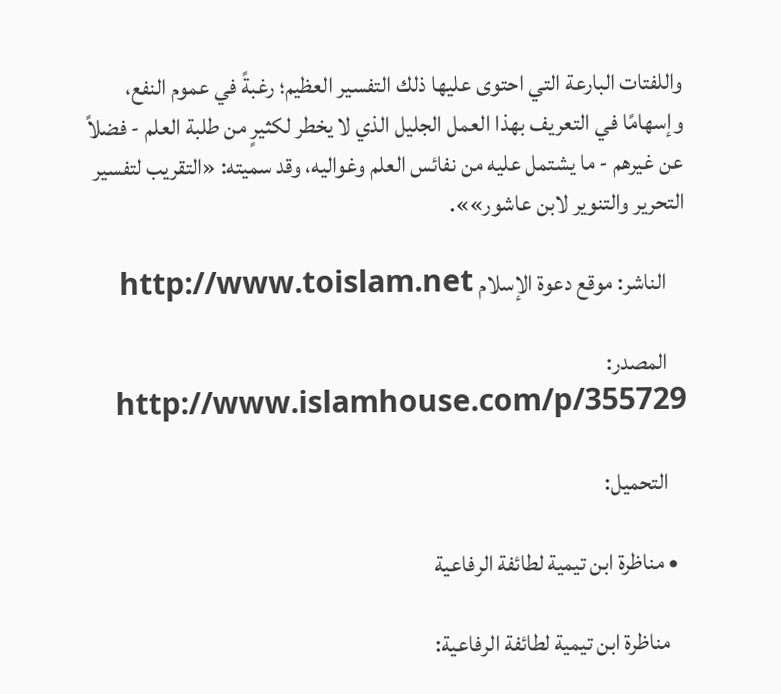واللفتات البارعة التي احتوى عليها ذلك التفسير العظيم؛ رغبةً في عموم النفع، وإسهامًا في التعريف بهذا العمل الجليل الذي لا يخطر لكثيرٍ من طلبة العلم - فضلاً عن غيرهم - ما يشتمل عليه من نفائس العلم وغواليه، وقد سميته: «التقريب لتفسير التحرير والتنوير لابن عاشور»».

    الناشر: موقع دعوة الإسلام http://www.toislam.net

    المصدر: http://www.islamhouse.com/p/355729

    التحميل:

  • مناظرة ابن تيمية لطائفة الرفاعية

    مناظرة ابن تيمية لطائفة الرفاعية: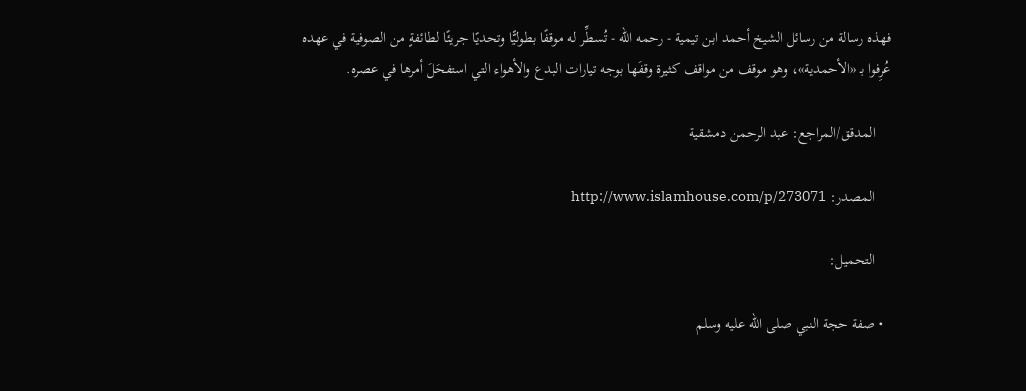فهذه رسالة من رسائل الشيخ أحمد ابن تيمية - رحمه الله - تُسطِّر له موقفًا بطوليًّا وتحديًا جريئًا لطائفةٍ من الصوفية في عهده عُرِفوا بـ «الأحمدية»، وهو موقف من مواقف كثيرة وقفَها بوجه تيارات البدع والأهواء التي استفحَلَ أمرها في عصره.

    المدقق/المراجع: عبد الرحمن دمشقية

    المصدر: http://www.islamhouse.com/p/273071

    التحميل:

  • صفة حجة النبي صلى الله عليه وسلم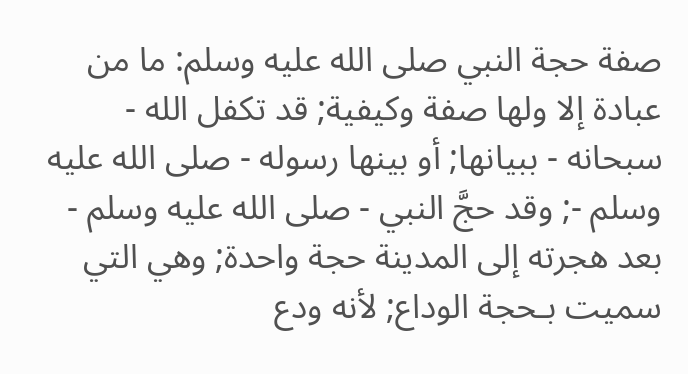صفة حجة النبي صلى الله عليه وسلم: ما من عبادة إلا ولها صفة وكيفية; قد تكفل الله - سبحانه - ببيانها; أو بينها رسوله - صلى الله عليه وسلم -; وقد حجَّ النبي - صلى الله عليه وسلم - بعد هجرته إلى المدينة حجة واحدة; وهي التي سميت بـحجة الوداع; لأنه ودع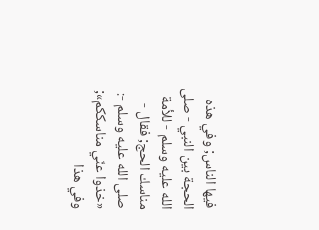فيها الناس; وفي هذه الحجة بين النبي - صلى الله عليه وسلم - للأمة مناسك الحج; فقال - صلى الله عليه وسلم -: «خذوا عنّي مناسككم»; وفي هذا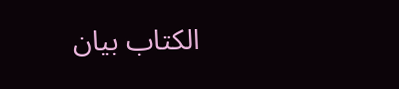الكتاب بيان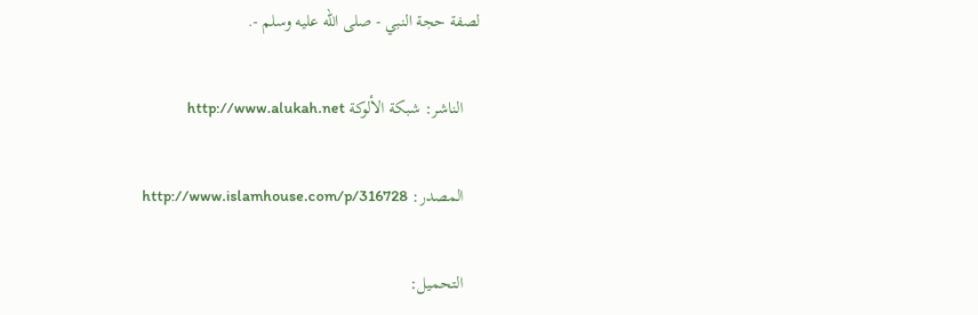لصفة حجة النبي - صلى الله عليه وسلم -.

    الناشر: شبكة الألوكة http://www.alukah.net

    المصدر: http://www.islamhouse.com/p/316728

    التحميل: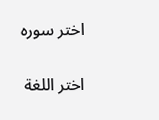اختر سوره

اختر اللغة